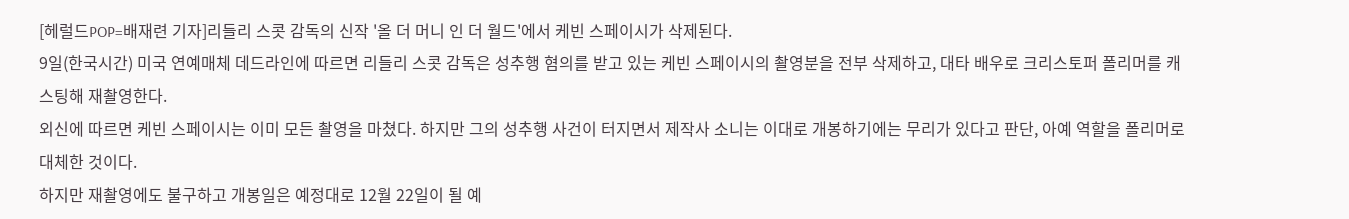[헤럴드POP=배재련 기자]리들리 스콧 감독의 신작 '올 더 머니 인 더 월드'에서 케빈 스페이시가 삭제된다.
9일(한국시간) 미국 연예매체 데드라인에 따르면 리들리 스콧 감독은 성추행 혐의를 받고 있는 케빈 스페이시의 촬영분을 전부 삭제하고, 대타 배우로 크리스토퍼 폴리머를 캐스팅해 재촬영한다.
외신에 따르면 케빈 스페이시는 이미 모든 촬영을 마쳤다. 하지만 그의 성추행 사건이 터지면서 제작사 소니는 이대로 개봉하기에는 무리가 있다고 판단, 아예 역할을 폴리머로 대체한 것이다.
하지만 재촬영에도 불구하고 개봉일은 예정대로 12월 22일이 될 예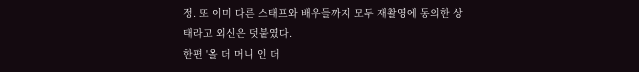정. 또 이미 다른 스태프와 배우들까지 모두 재촬영에 동의한 상태라고 외신은 덧붙였다.
한편 '올 더 머니 인 더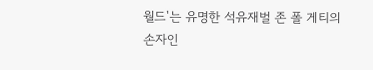월드'는 유명한 석유재벌 존 폴 게티의 손자인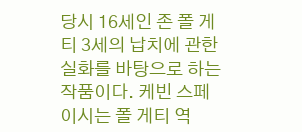당시 16세인 존 폴 게티 3세의 납치에 관한 실화를 바탕으로 하는 작품이다. 케빈 스페이시는 폴 게티 역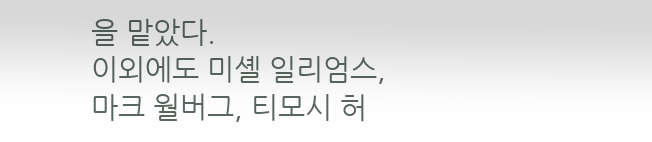을 맡았다.
이외에도 미셸 일리엄스, 마크 월버그, 티모시 허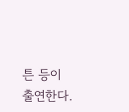튼 등이 출연한다.